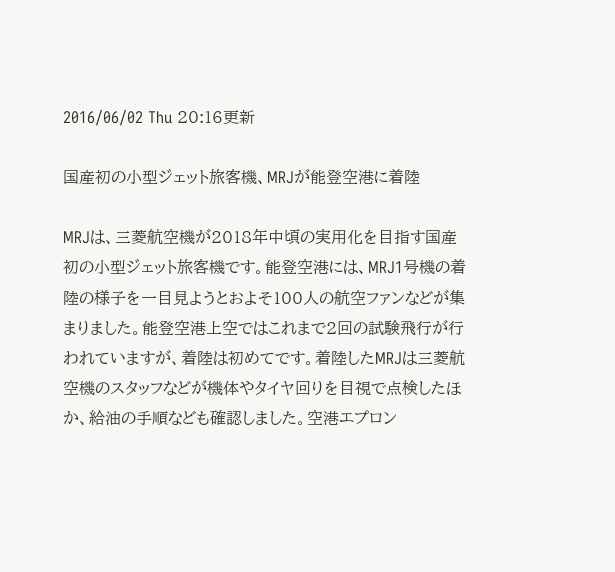2016/06/02 Thu 20:16更新

国産初の小型ジェット旅客機、MRJが能登空港に着陸

MRJは、三菱航空機が2018年中頃の実用化を目指す国産初の小型ジェット旅客機です。能登空港には、MRJ1号機の着陸の様子を一目見ようとおよそ100人の航空ファンなどが集まりました。能登空港上空ではこれまで2回の試験飛行が行われていますが、着陸は初めてです。着陸したMRJは三菱航空機のスタッフなどが機体やタイヤ回りを目視で点検したほか、給油の手順なども確認しました。空港エプロン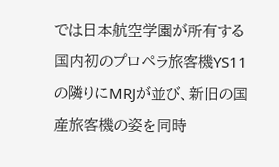では日本航空学園が所有する国内初のプロペラ旅客機YS11の隣りにMRJが並び、新旧の国産旅客機の姿を同時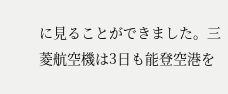に見ることができました。三菱航空機は3日も能登空港を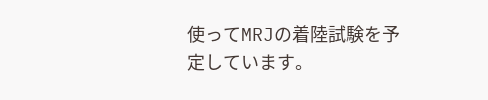使ってMRJの着陸試験を予定しています。